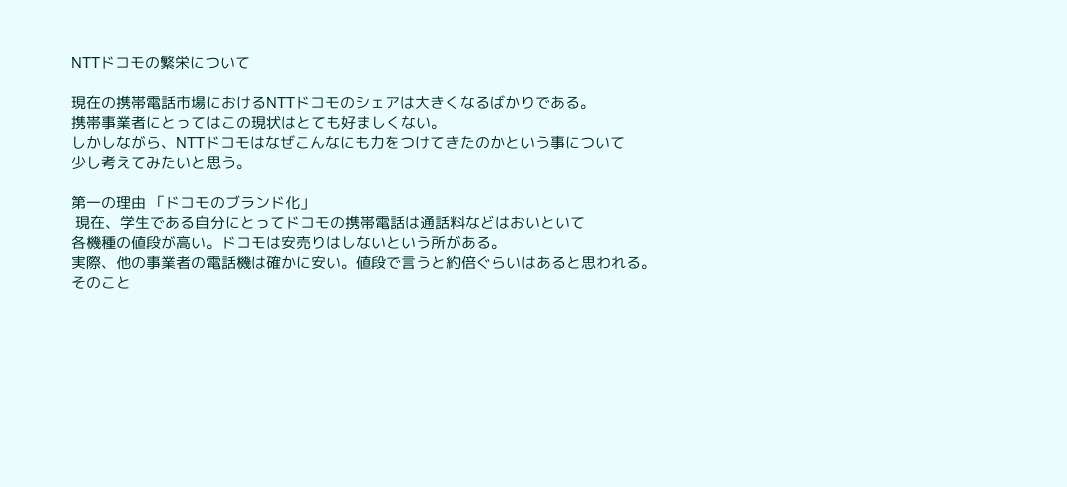NTTドコモの繁栄について

現在の携帯電話市場におけるNTTドコモのシェアは大きくなるばかりである。
携帯事業者にとってはこの現状はとても好ましくない。
しかしながら、NTTドコモはなぜこんなにも力をつけてきたのかという事について
少し考えてみたいと思う。

第一の理由 「ドコモのブランド化」
 現在、学生である自分にとってドコモの携帯電話は通話料などはおいといて
各機種の値段が高い。ドコモは安売りはしないという所がある。
実際、他の事業者の電話機は確かに安い。値段で言うと約倍ぐらいはあると思われる。
そのこと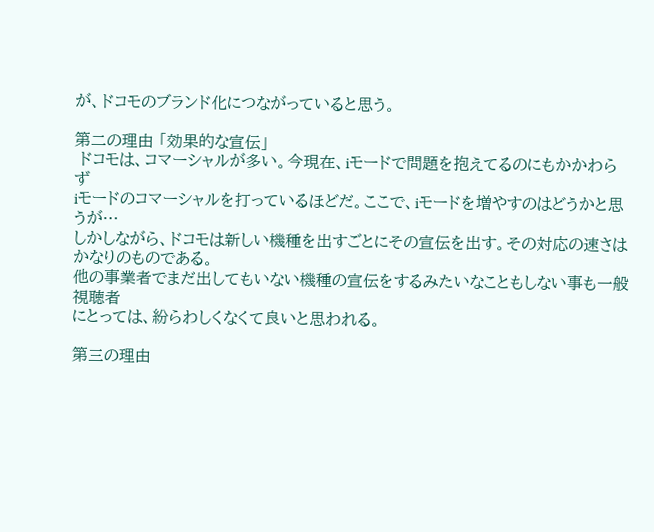が、ドコモのブランド化につながっていると思う。

第二の理由 「効果的な宣伝」
 ドコモは、コマーシャルが多い。今現在、iモードで問題を抱えてるのにもかかわらず
iモードのコマーシャルを打っているほどだ。ここで、iモードを増やすのはどうかと思うが…
しかしながら、ドコモは新しい機種を出すごとにその宣伝を出す。その対応の速さは
かなりのものである。
他の事業者でまだ出してもいない機種の宣伝をするみたいなこともしない事も一般視聴者
にとっては、紛らわしくなくて良いと思われる。

第三の理由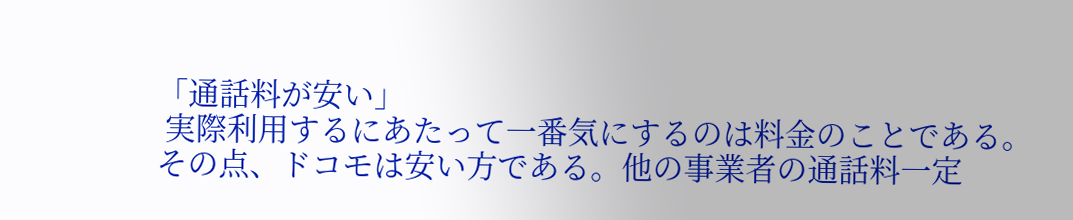「通話料が安い」
 実際利用するにあたって一番気にするのは料金のことである。
その点、ドコモは安い方である。他の事業者の通話料一定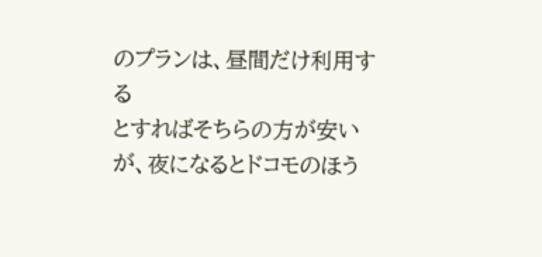のプランは、昼間だけ利用する
とすればそちらの方が安いが、夜になるとドコモのほう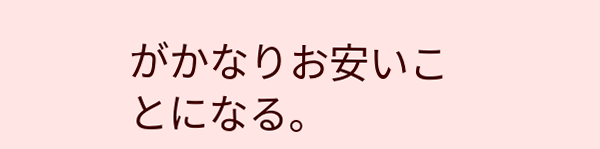がかなりお安いことになる。